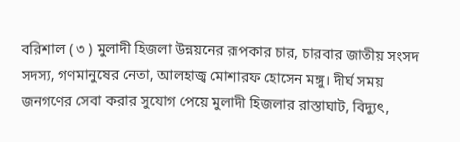বরিশাল ( ৩ ) মুলাদী হিজলা উন্নয়নের রূপকার চার, চারবার জাতীয় সংসদ সদস্য, গণমানুষের নেতা, আলহাজ্ব মোশারফ হোসেন মঙ্গু। দীর্ঘ সময় জনগণের সেবা করার সুযোগ পেয়ে মুলাদী হিজলার রাস্তাঘাট, বিদ্যুৎ,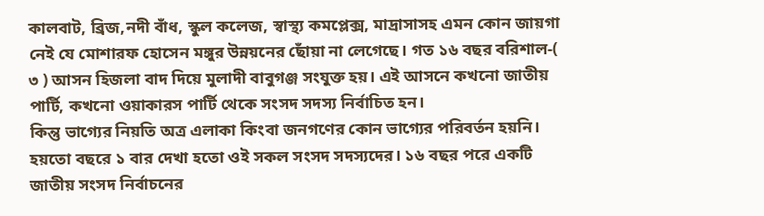কালবাট, ব্রিজ,নদী বাঁধ, স্কুল কলেজ, স্বাস্থ্য কমপ্লেক্স, মাদ্রাসাসহ এমন কোন জায়গা নেই যে মোশারফ হোসেন মঙ্গুর উন্নয়নের ছোঁয়া না লেগেছে। গত ১৬ বছর বরিশাল-( ৩ ) আসন হিজলা বাদ দিয়ে মুলাদী বাবুগঞ্জ সংযুক্ত হয়। এই আসনে কখনো জাতীয় পার্টি, কখনো ওয়াকারস পার্টি থেকে সংসদ সদস্য নির্বাচিত হন।
কিন্তু ভাগ্যের নিয়তি অত্র এলাকা কিংবা জনগণের কোন ভাগ্যের পরিবর্তন হয়নি। হয়তো বছরে ১ বার দেখা হতো ওই সকল সংসদ সদস্যদের। ১৬ বছর পরে একটি জাতীয় সংসদ নির্বাচনের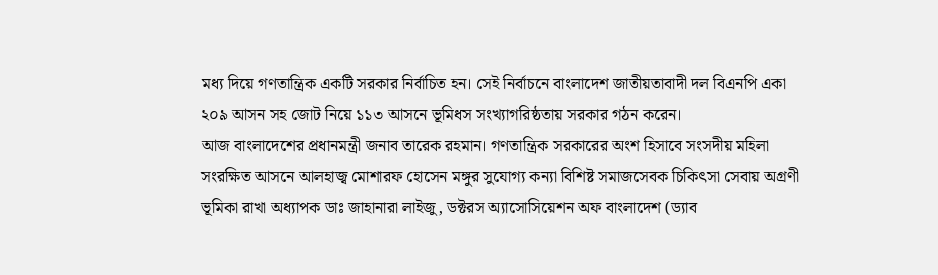মধ্য দিয়ে গণতান্ত্রিক একটি সরকার নির্বাচিত হন। সেই নির্বাচনে বাংলাদেশ জাতীয়তাবাদী দল বিএনপি একা ২০৯ আসন সহ জোট নিয়ে ১১৩ আসনে ভূমিধস সংখ্যাগরিষ্ঠতায় সরকার গঠন করেন।
আজ বাংলাদেশের প্রধানমন্ত্রী জনাব তারেক রহমান। গণতান্ত্রিক সরকারের অংশ হিসাবে সংসদীয় মহিলা সংরক্ষিত আসনে আলহাজ্ব মোশারফ হোসেন মঙ্গুর সুযোগ্য কন্যা বিশিষ্ট সমাজসেবক চিকিৎসা সেবায় অগ্রণী ভূমিকা রাখা অধ্যাপক ডাঃ জাহানারা লাইজু, ডক্টরস অ্যাসোসিয়েশন অফ বাংলাদেশ (ড্যাব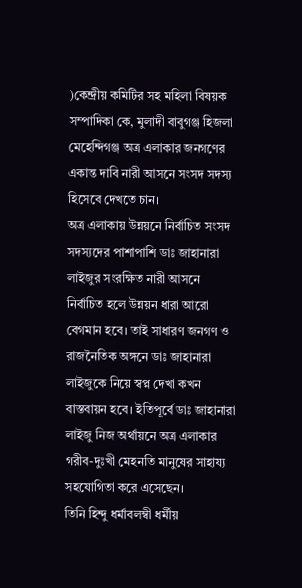)কেন্দ্রীয় কমিটির সহ মহিলা বিষয়ক সম্পাদিকা কে, মুলাদী বাবুগঞ্জ হিজলা মেহেন্দিগঞ্জ অত্র এলাকার জনগণের একান্ত দাবি নারী আসনে সংসদ সদস্য হিসেবে দেখতে চান।
অত্র এলাকায় উন্নয়নে নির্বাচিত সংসদ সদস্যদের পাশাপাশি ডাঃ জাহানারা লাইজুর সংরক্ষিত নারী আসনে নির্বাচিত হলে উন্নয়ন ধারা আরো বেগমান হবে। তাই সাধারণ জনগণ ও রাজনৈতিক অঙ্গনে ডাঃ জাহানারা লাইজুকে নিয়ে স্বপ্ন দেখা কখন বাস্তবায়ন হবে। ইতিপূর্বে ডাঃ জাহানারা লাইজু নিজ অর্থায়নে অত্র এলাকার গরীব-দুঃখী মেহনতি মানুষের সাহায্য সহযোগিতা করে এসেছেন।
তিনি হিন্দু ধর্মাবলম্বী ধর্মীয়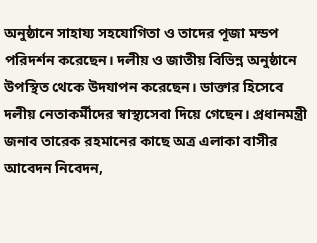অনুষ্ঠানে সাহায্য সহযোগিতা ও তাদের পূজা মন্ডপ পরিদর্শন করেছেন। দলীয় ও জাতীয় বিভিন্ন অনুষ্ঠানে উপস্থিত থেকে উদযাপন করেছেন। ডাক্তার হিসেবে দলীয় নেতাকর্মীদের স্বাস্থ্যসেবা দিয়ে গেছেন। প্রধানমন্ত্রী জনাব তারেক রহমানের কাছে অত্র এলাকা বাসীর আবেদন নিবেদন,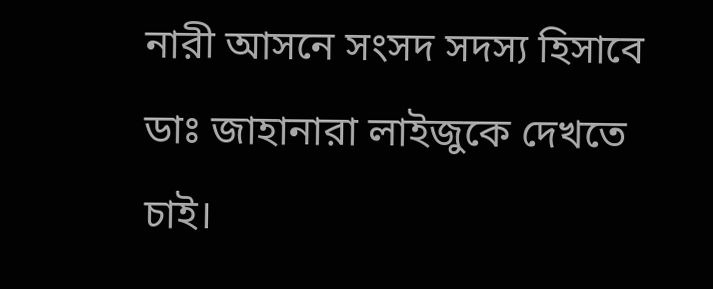নারী আসনে সংসদ সদস্য হিসাবে ডাঃ জাহানারা লাইজুকে দেখতে চাই।